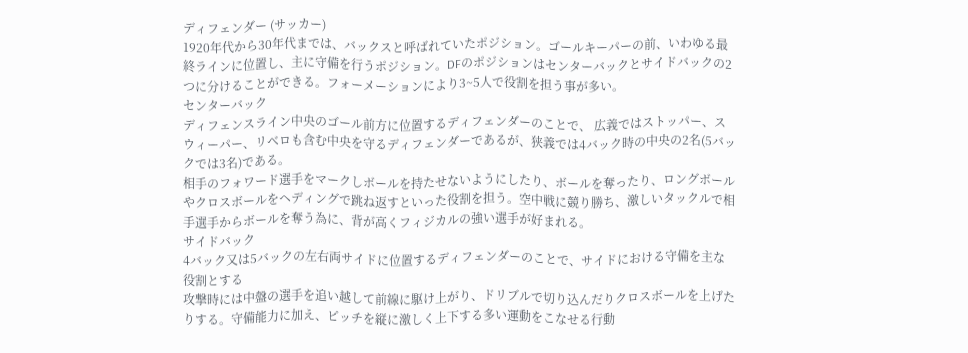ディフェンダー (サッカー)
1920年代から30年代までは、バックスと呼ばれていたポジション。ゴールキーパーの前、いわゆる最終ラインに位置し、主に守備を行うポジション。DFのポジションはセンターバックとサイドバックの2つに分けることができる。フォーメーションにより3~5人で役割を担う事が多い。
センターバック
ディフェンスライン中央のゴール前方に位置するディフェンダーのことで、 広義ではストッパー、スウィーパー、リベロも含む中央を守るディフェンダーであるが、狭義では4バック時の中央の2名(5バックでは3名)である。
相手のフォワード選手をマークしボールを持たせないようにしたり、ボールを奪ったり、ロングボールやクロスボールをヘディングで跳ね返すといった役割を担う。空中戦に競り勝ち、激しいタックルで相手選手からボールを奪う為に、背が高くフィジカルの強い選手が好まれる。
サイドバック
4バック又は5バックの左右両サイドに位置するディフェンダーのことで、サイドにおける守備を主な役割とする
攻撃時には中盤の選手を追い越して前線に駆け上がり、ドリブルで切り込んだりクロスボールを上げたりする。守備能力に加え、ピッチを縦に激しく上下する多い運動をこなせる行動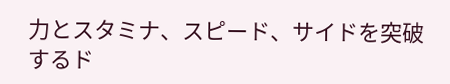力とスタミナ、スピード、サイドを突破するド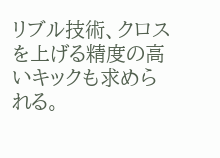リブル技術、クロスを上げる精度の高いキックも求められる。